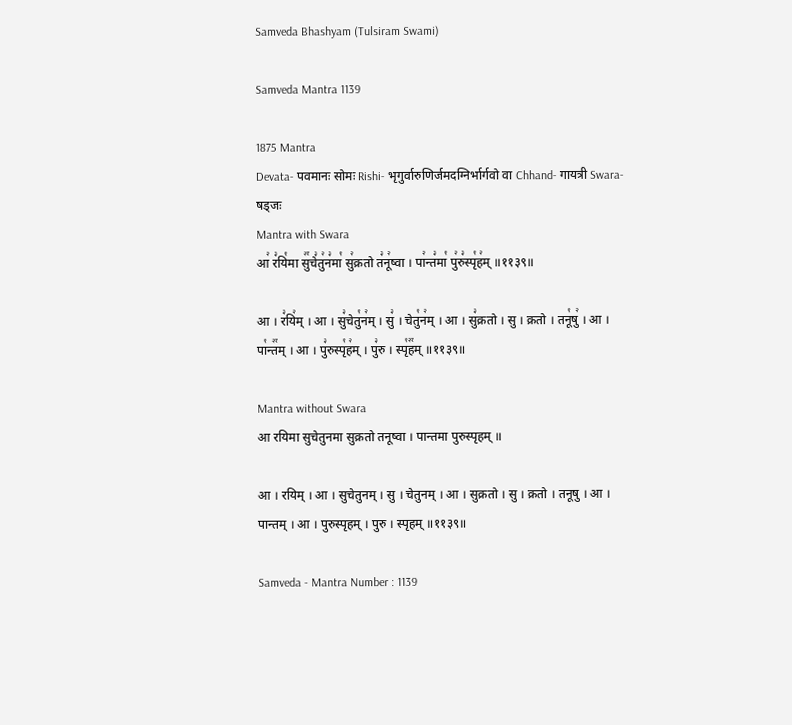Samveda Bhashyam (Tulsiram Swami)

Samveda Mantra 1139

1875 Mantra
Devata- पवमानः सोमः Rishi- भृगुर्वारुणिर्जमदग्निर्भार्गवो वा Chhand- गायत्री Swara- षड्जः
Mantra with Swara
आ꣢ र꣣यि꣡मा सु꣢꣯चे꣣तु꣢न꣣मा꣡ सु꣢क्रतो त꣣नू꣢ष्वा । पा꣢न्त꣣मा꣡ पु꣢रु꣣स्पृ꣡ह꣢म् ॥११३९॥

आ । र꣣यि꣢म् । आ । सु꣣चेतु꣡न꣢म् । सु꣣ । चेतु꣡न꣢म् । आ । सु꣣क्रतो । सु । क्रतो । तनू꣡षु꣢ । आ । पा꣡न्त꣢꣯म् । आ । पु꣣रुस्पृ꣡ह꣢म् । पु꣣रु । स्पृ꣡ह꣢꣯म् ॥११३९॥

Mantra without Swara
आ रयिमा सुचेतुनमा सुक्रतो तनूष्वा । पान्तमा पुरुस्पृहम् ॥

आ । रयिम् । आ । सुचेतुनम् । सु । चेतुनम् । आ । सुक्रतो । सु । क्रतो । तनूषु । आ । पान्तम् । आ । पुरुस्पृहम् । पुरु । स्पृहम् ॥११३९॥

Samveda - Mantra Number : 1139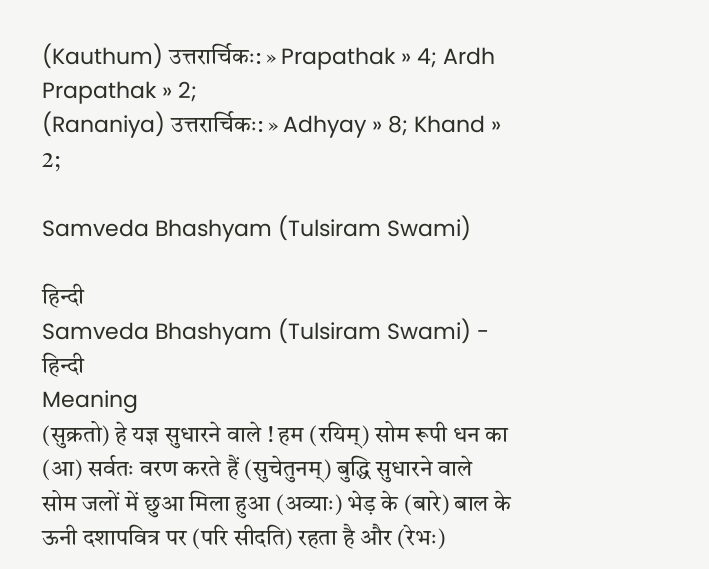(Kauthum) उत्तरार्चिकः: » Prapathak » 4; Ardh Prapathak » 2;
(Rananiya) उत्तरार्चिकः: » Adhyay » 8; Khand » 2;

Samveda Bhashyam (Tulsiram Swami)

हिन्दी
Samveda Bhashyam (Tulsiram Swami) - हिन्दी
Meaning
(सुक्रतो) हे यज्ञ सुधारने वाले ! हम (रयिम्) सोम रूपी धन का (आ) सर्वतः वरण करते हैं (सुचेतुनम्) बुद्धि सुधारने वाले सोम जलों में छुआ मिला हुआ (अव्याः) भेड़ के (बारे) बाल के ऊनी दशापवित्र पर (परि सीदति) रहता है और (रेभः)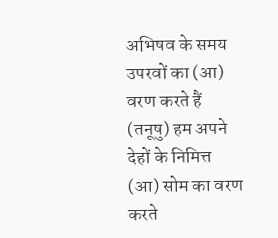अभिषव के समय उपरवों का (आ) वरण करते हैं (तनूषु) हम अपने देहों के निमित्त (आ) सोम का वरण करते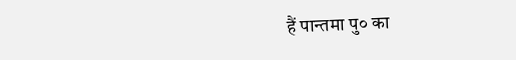हैं पान्तमा पु० का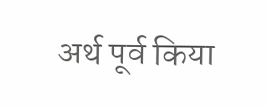अर्थ पूर्व किया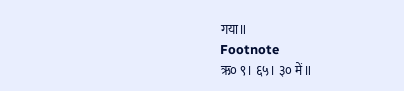गया॥
Footnote
ऋ० ९। ६५। ३० में॥